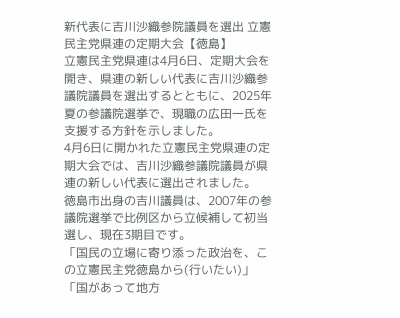新代表に吉川沙織参院議員を選出 立憲民主党県連の定期大会【徳島】
立憲民主党県連は4月6日、定期大会を開き、県連の新しい代表に吉川沙織参議院議員を選出するとともに、2025年夏の参議院選挙で、現職の広田一氏を支援する方針を示しました。
4月6日に開かれた立憲民主党県連の定期大会では、吉川沙織参議院議員が県連の新しい代表に選出されました。
徳島市出身の吉川議員は、2007年の参議院選挙で比例区から立候補して初当選し、現在3期目です。
「国民の立場に寄り添った政治を、この立憲民主党徳島から(行いたい)」
「国があって地方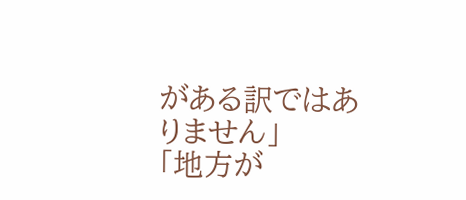がある訳ではありません」
「地方が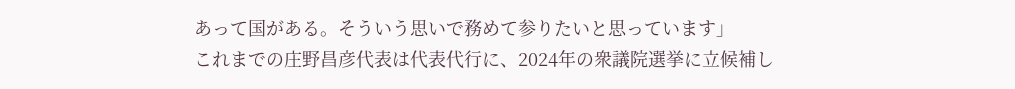あって国がある。そういう思いで務めて参りたいと思っています」
これまでの庄野昌彦代表は代表代行に、2024年の衆議院選挙に立候補し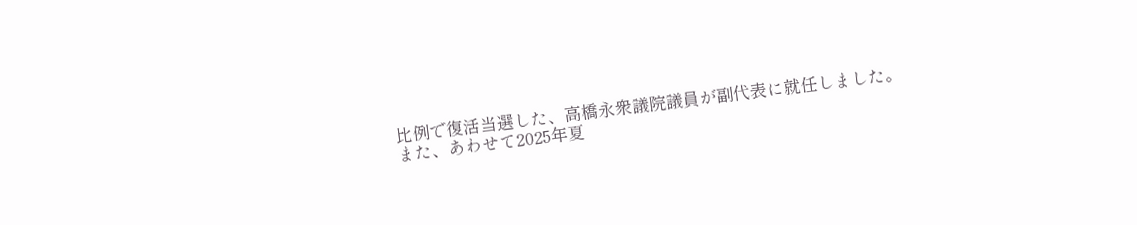比例で復活当選した、高橋永衆議院議員が副代表に就任しました。
また、あわせて2025年夏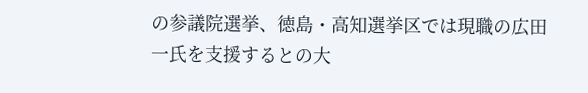の参議院選挙、徳島・高知選挙区では現職の広田一氏を支援するとの大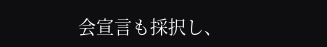会宣言も採択し、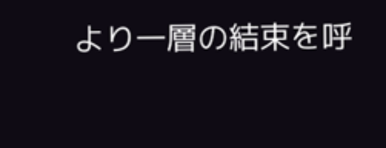より一層の結束を呼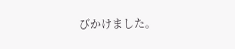びかけました。